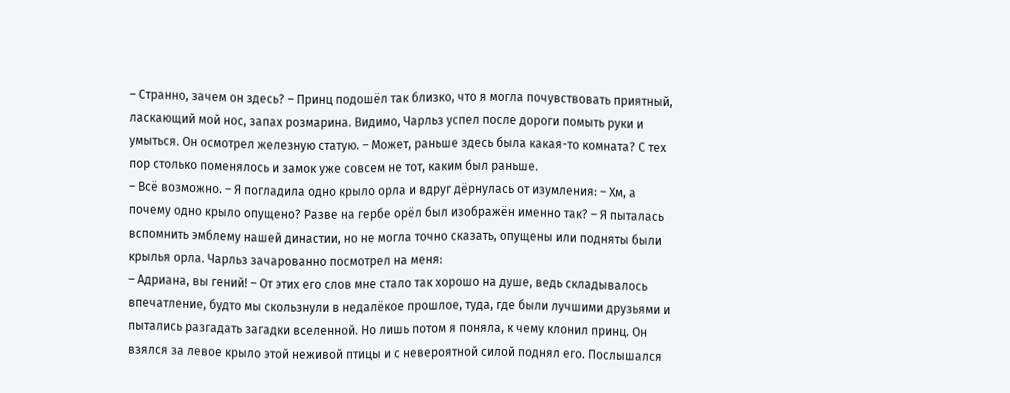– Странно, зачем он здесь? – Принц подошёл так близко, что я могла почувствовать приятный, ласкающий мой нос, запах розмарина. Видимо, Чарльз успел после дороги помыть руки и умыться. Он осмотрел железную статую. – Может, раньше здесь была какая-то комната? С тех пор столько поменялось и замок уже совсем не тот, каким был раньше.
– Всё возможно. – Я погладила одно крыло орла и вдруг дёрнулась от изумления: – Хм, а почему одно крыло опущено? Разве на гербе орёл был изображён именно так? – Я пыталась вспомнить эмблему нашей династии, но не могла точно сказать, опущены или подняты были крылья орла. Чарльз зачарованно посмотрел на меня:
– Адриана, вы гений! – От этих его слов мне стало так хорошо на душе, ведь складывалось впечатление, будто мы скользнули в недалёкое прошлое, туда, где были лучшими друзьями и пытались разгадать загадки вселенной. Но лишь потом я поняла, к чему клонил принц. Он взялся за левое крыло этой неживой птицы и с невероятной силой поднял его. Послышался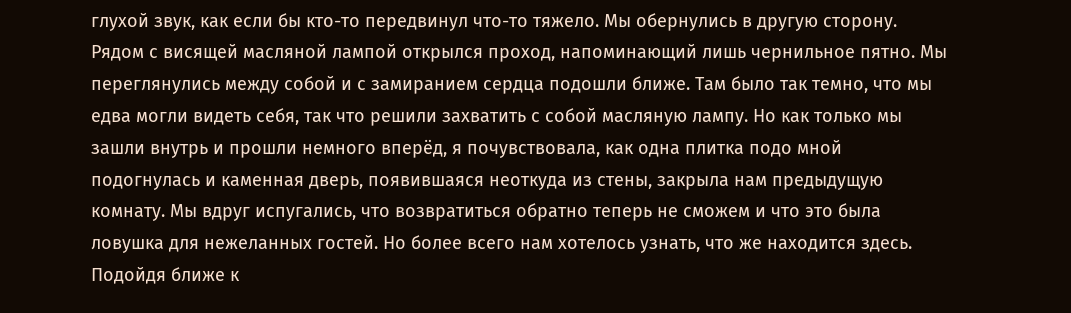глухой звук, как если бы кто-то передвинул что-то тяжело. Мы обернулись в другую сторону.
Рядом с висящей масляной лампой открылся проход, напоминающий лишь чернильное пятно. Мы переглянулись между собой и с замиранием сердца подошли ближе. Там было так темно, что мы едва могли видеть себя, так что решили захватить с собой масляную лампу. Но как только мы зашли внутрь и прошли немного вперёд, я почувствовала, как одна плитка подо мной подогнулась и каменная дверь, появившаяся неоткуда из стены, закрыла нам предыдущую комнату. Мы вдруг испугались, что возвратиться обратно теперь не сможем и что это была ловушка для нежеланных гостей. Но более всего нам хотелось узнать, что же находится здесь. Подойдя ближе к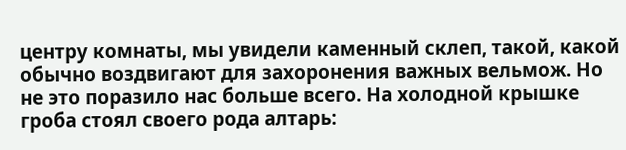центру комнаты, мы увидели каменный склеп, такой, какой обычно воздвигают для захоронения важных вельмож. Но не это поразило нас больше всего. На холодной крышке гроба стоял своего рода алтарь: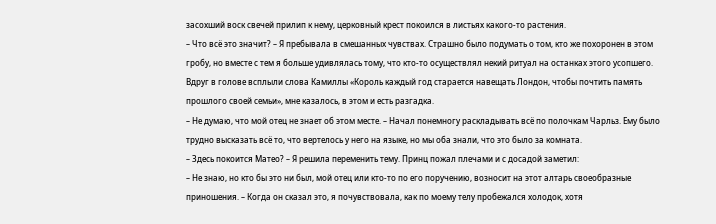засохший воск свечей прилип к нему, церковный крест покоился в листьях какого-то растения.
– Что всё это значит? – Я пребывала в смешанных чувствах. Страшно было подумать о том, кто же похоронен в этом гробу, но вместе с тем я больше удивлялась тому, что кто-то осуществлял некий ритуал на останках этого усопшего. Вдруг в голове всплыли слова Камиллы «Король каждый год старается навещать Лондон, чтобы почтить память прошлого своей семьи», мне казалось, в этом и есть разгадка.
– Не думаю, что мой отец не знает об этом месте. – Начал понемногу раскладывать всё по полочкам Чарльз. Ему было трудно высказать всё то, что вертелось у него на языке, но мы оба знали, что это было за комната.
– Здесь покоится Матео? – Я решила переменить тему. Принц пожал плечами и с досадой заметил:
– Не знаю, но кто бы это ни был, мой отец или кто-то по его поручению, возносит на этот алтарь своеобразные приношения. – Когда он сказал это, я почувствовала, как по моему телу пробежался холодок, хотя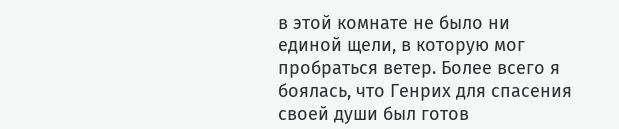в этой комнате не было ни единой щели, в которую мог пробраться ветер. Более всего я боялась, что Генрих для спасения своей души был готов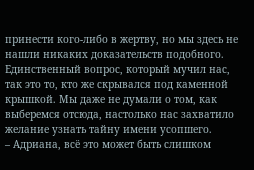принести кого-либо в жертву, но мы здесь не нашли никаких доказательств подобного. Единственный вопрос, который мучил нас, так это то, кто же скрывался под каменной крышкой. Мы даже не думали о том, как выберемся отсюда, настолько нас захватило желание узнать тайну имени усопшего.
– Адриана, всё это может быть слишком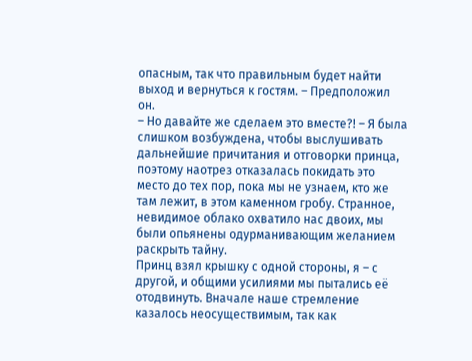опасным, так что правильным будет найти выход и вернуться к гостям. – Предположил он.
– Но давайте же сделаем это вместе?! – Я была слишком возбуждена, чтобы выслушивать дальнейшие причитания и отговорки принца, поэтому наотрез отказалась покидать это место до тех пор, пока мы не узнаем, кто же там лежит, в этом каменном гробу. Странное, невидимое облако охватило нас двоих, мы были опьянены одурманивающим желанием раскрыть тайну.
Принц взял крышку с одной стороны, я – с другой, и общими усилиями мы пытались её отодвинуть. Вначале наше стремление казалось неосуществимым, так как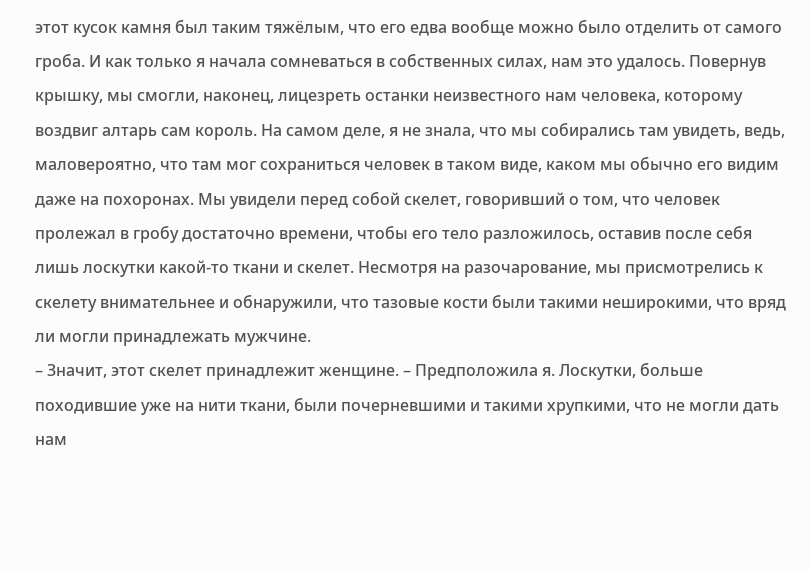этот кусок камня был таким тяжёлым, что его едва вообще можно было отделить от самого гроба. И как только я начала сомневаться в собственных силах, нам это удалось. Повернув крышку, мы смогли, наконец, лицезреть останки неизвестного нам человека, которому воздвиг алтарь сам король. На самом деле, я не знала, что мы собирались там увидеть, ведь, маловероятно, что там мог сохраниться человек в таком виде, каком мы обычно его видим даже на похоронах. Мы увидели перед собой скелет, говоривший о том, что человек пролежал в гробу достаточно времени, чтобы его тело разложилось, оставив после себя лишь лоскутки какой-то ткани и скелет. Несмотря на разочарование, мы присмотрелись к скелету внимательнее и обнаружили, что тазовые кости были такими неширокими, что вряд ли могли принадлежать мужчине.
– Значит, этот скелет принадлежит женщине. – Предположила я. Лоскутки, больше походившие уже на нити ткани, были почерневшими и такими хрупкими, что не могли дать нам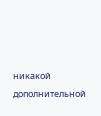никакой дополнительной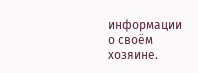информации о своём хозяине.